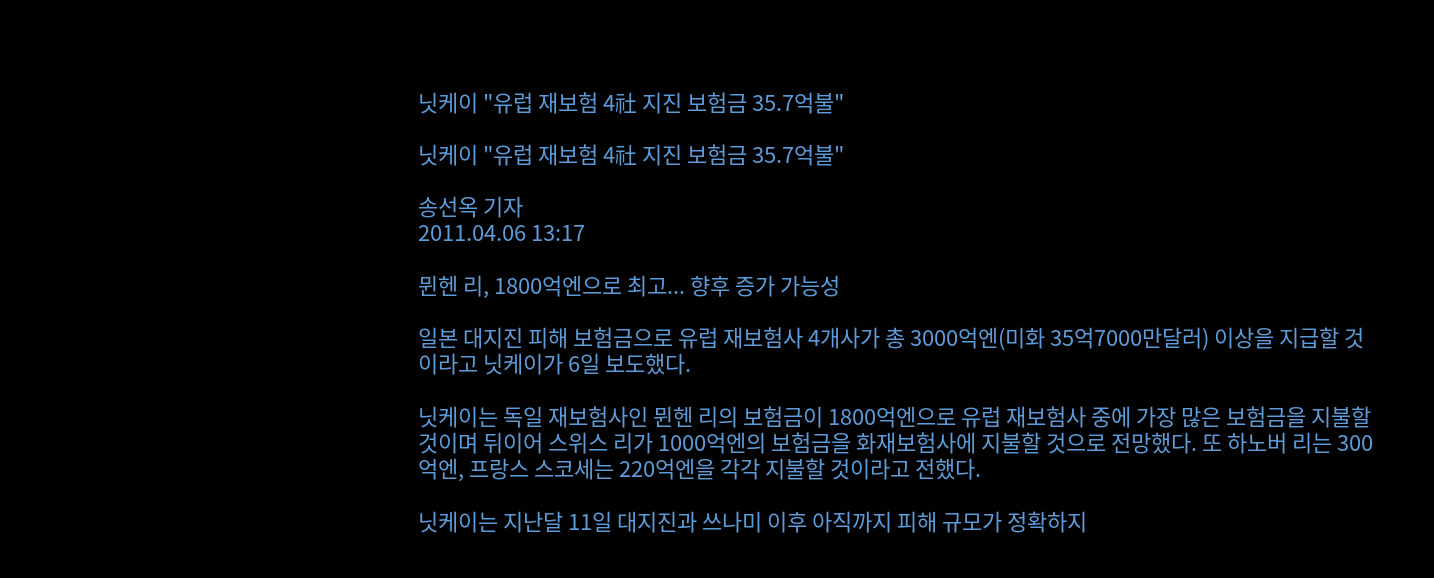닛케이 "유럽 재보험 4社 지진 보험금 35.7억불"

닛케이 "유럽 재보험 4社 지진 보험금 35.7억불"

송선옥 기자
2011.04.06 13:17

뮌헨 리, 1800억엔으로 최고... 향후 증가 가능성

일본 대지진 피해 보험금으로 유럽 재보험사 4개사가 총 3000억엔(미화 35억7000만달러) 이상을 지급할 것이라고 닛케이가 6일 보도했다.

닛케이는 독일 재보험사인 뮌헨 리의 보험금이 1800억엔으로 유럽 재보험사 중에 가장 많은 보험금을 지불할 것이며 뒤이어 스위스 리가 1000억엔의 보험금을 화재보험사에 지불할 것으로 전망했다. 또 하노버 리는 300억엔, 프랑스 스코세는 220억엔을 각각 지불할 것이라고 전했다.

닛케이는 지난달 11일 대지진과 쓰나미 이후 아직까지 피해 규모가 정확하지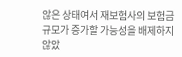않은 상태여서 재보험사의 보험금 규모가 증가할 가능성을 배제하지 않았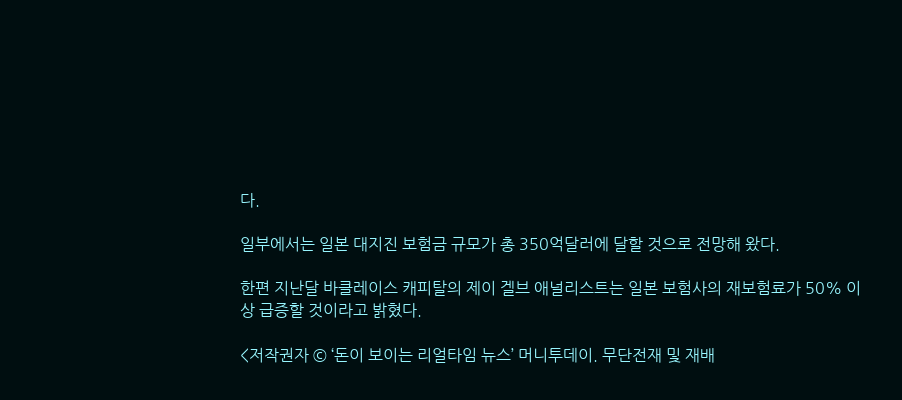다.

일부에서는 일본 대지진 보험금 규모가 총 350억달러에 달할 것으로 전망해 왔다.

한편 지난달 바클레이스 캐피탈의 제이 겔브 애널리스트는 일본 보험사의 재보험료가 50% 이상 급증할 것이라고 밝혔다.

<저작권자 © ‘돈이 보이는 리얼타임 뉴스’ 머니투데이. 무단전재 및 재배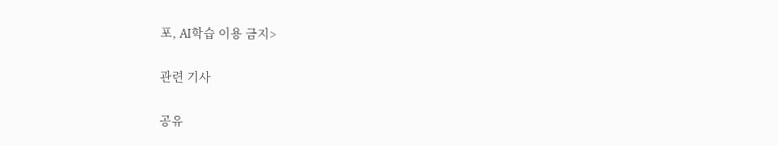포, AI학습 이용 금지>

관련 기사

공유